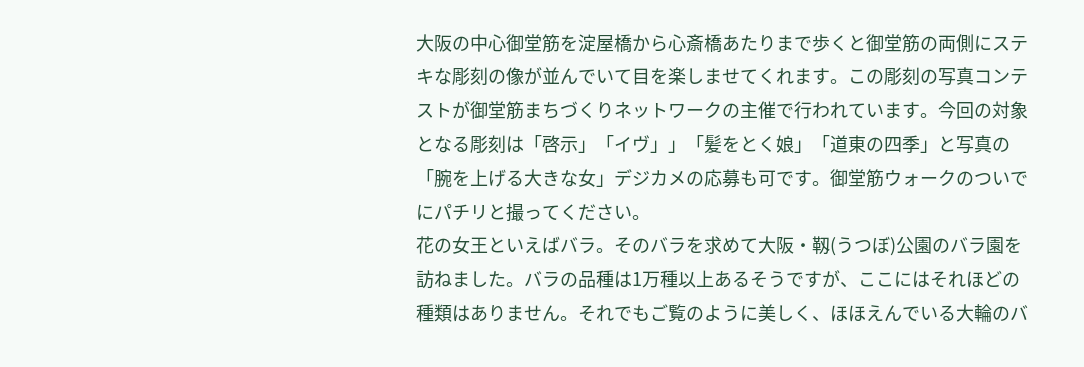大阪の中心御堂筋を淀屋橋から心斎橋あたりまで歩くと御堂筋の両側にステキな彫刻の像が並んでいて目を楽しませてくれます。この彫刻の写真コンテストが御堂筋まちづくりネットワークの主催で行われています。今回の対象となる彫刻は「啓示」「イヴ」」「髪をとく娘」「道東の四季」と写真の「腕を上げる大きな女」デジカメの応募も可です。御堂筋ウォークのついでにパチリと撮ってください。
花の女王といえばバラ。そのバラを求めて大阪・靱(うつぼ)公園のバラ園を訪ねました。バラの品種は1万種以上あるそうですが、ここにはそれほどの種類はありません。それでもご覧のように美しく、ほほえんでいる大輪のバ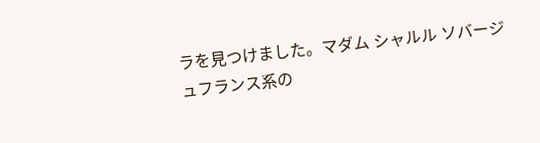ラを見つけました。マダム シャルル ソバージュフランス系の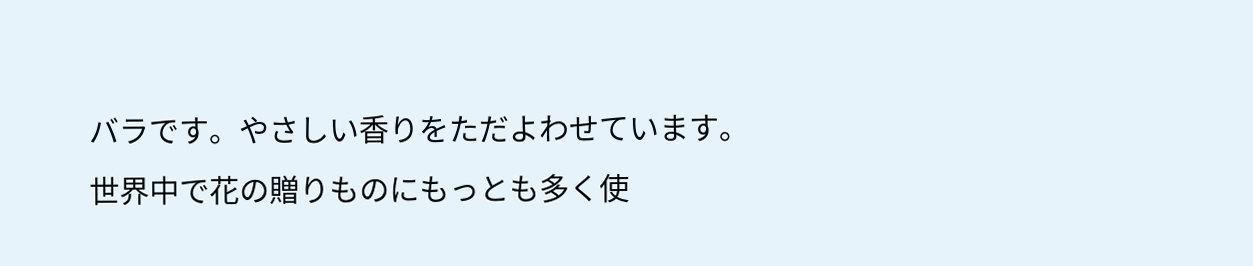バラです。やさしい香りをただよわせています。世界中で花の贈りものにもっとも多く使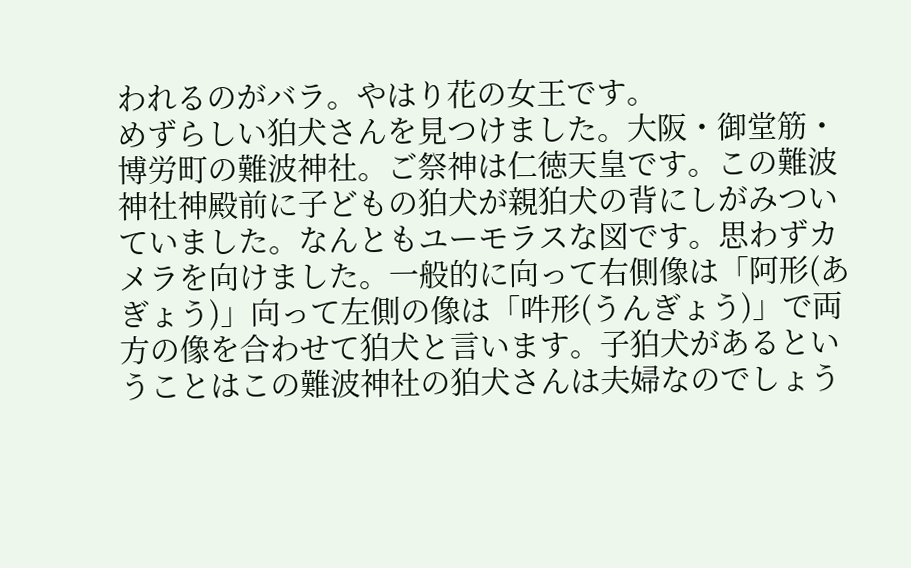われるのがバラ。やはり花の女王です。
めずらしい狛犬さんを見つけました。大阪・御堂筋・博労町の難波神社。ご祭神は仁徳天皇です。この難波神社神殿前に子どもの狛犬が親狛犬の背にしがみついていました。なんともユーモラスな図です。思わずカメラを向けました。一般的に向って右側像は「阿形(あぎょう)」向って左側の像は「吽形(うんぎょう)」で両方の像を合わせて狛犬と言います。子狛犬があるということはこの難波神社の狛犬さんは夫婦なのでしょう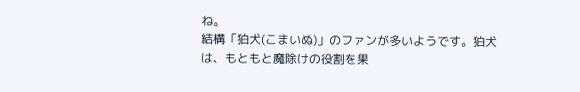ね。
結構「狛犬(こまいぬ)」のファンが多いようです。狛犬は、もともと魔除けの役割を果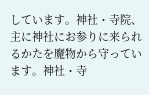しています。神社・寺院、主に神社にお参りに来られるかたを魔物から守っています。神社・寺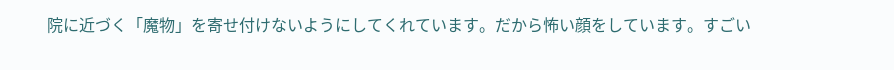院に近づく「魔物」を寄せ付けないようにしてくれています。だから怖い顔をしています。すごい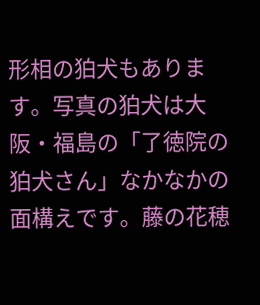形相の狛犬もあります。写真の狛犬は大阪・福島の「了徳院の狛犬さん」なかなかの面構えです。藤の花穂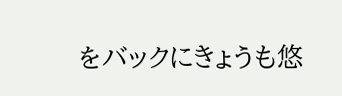をバックにきょうも悠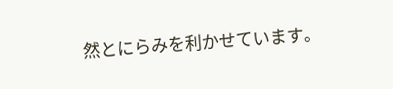然とにらみを利かせています。